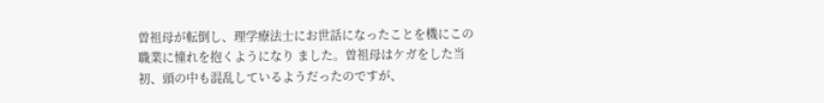曽祖母が転倒し、理学療法士にお世話になったことを機にこの職業に憧れを抱くようになり ました。曽祖母はケガをした当初、頭の中も混乱しているようだったのですが、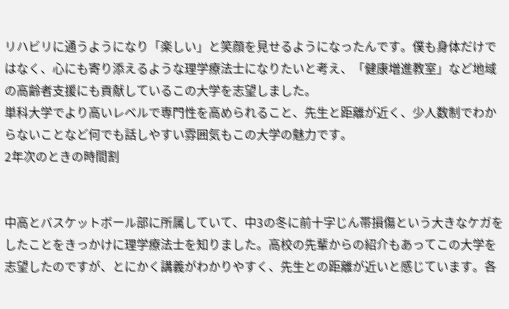リハビリに通うようになり「楽しい」と笑顔を見せるようになったんです。僕も身体だけではなく、心にも寄り添えるような理学療法士になりたいと考え、「健康増進教室」など地域の高齢者支援にも貢献しているこの大学を志望しました。
単科大学でより高いレベルで専門性を高められること、先生と距離が近く、少人数制でわからないことなど何でも話しやすい雰囲気もこの大学の魅力です。
2年次のときの時間割


中高とバスケットボール部に所属していて、中3の冬に前十字じん帯損傷という大きなケガを したことをきっかけに理学療法士を知りました。高校の先輩からの紹介もあってこの大学を志望したのですが、とにかく講義がわかりやすく、先生との距離が近いと感じています。各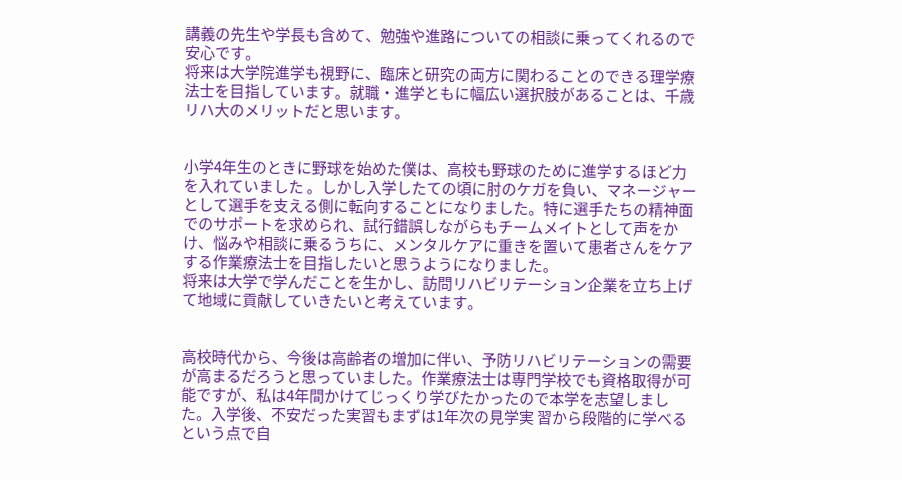講義の先生や学長も含めて、勉強や進路についての相談に乗ってくれるので安心です。
将来は大学院進学も視野に、臨床と研究の両方に関わることのできる理学療法士を目指しています。就職・進学ともに幅広い選択肢があることは、千歳リハ大のメリットだと思います。


小学4年生のときに野球を始めた僕は、高校も野球のために進学するほど力を入れていました 。しかし入学したての頃に肘のケガを負い、マネージャーとして選手を支える側に転向することになりました。特に選手たちの精神面でのサポートを求められ、試行錯誤しながらもチームメイトとして声をかけ、悩みや相談に乗るうちに、メンタルケアに重きを置いて患者さんをケアする作業療法士を目指したいと思うようになりました。
将来は大学で学んだことを生かし、訪問リハビリテーション企業を立ち上げて地域に貢献していきたいと考えています。


高校時代から、今後は高齢者の増加に伴い、予防リハビリテーションの需要が高まるだろうと思っていました。作業療法士は専門学校でも資格取得が可能ですが、私は4年間かけてじっくり学びたかったので本学を志望しました。入学後、不安だった実習もまずは1年次の見学実 習から段階的に学べるという点で自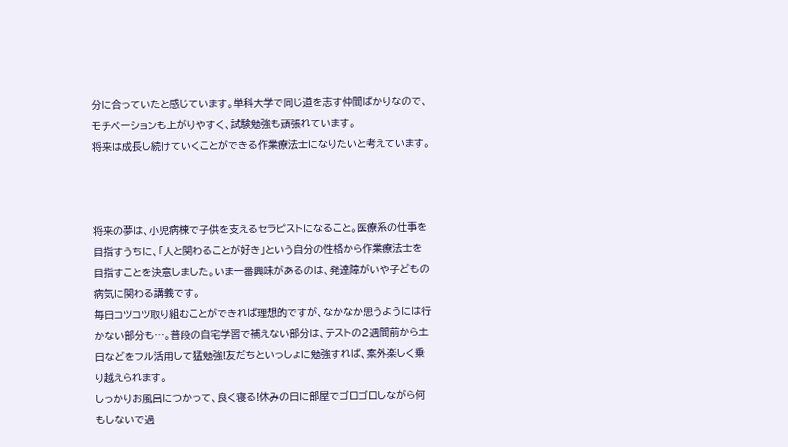分に合っていたと感じています。単科大学で同じ道を志す仲間ばかりなので、モチベーションも上がりやすく、試験勉強も頑張れています。
将来は成長し続けていくことができる作業療法士になりたいと考えています。



将来の夢は、小児病棟で子供を支えるセラピストになること。医療系の仕事を目指すうちに、「人と関わることが好き」という自分の性格から作業療法士を目指すことを決意しました。いま一番興味があるのは、発達障がいや子どもの病気に関わる講義です。
毎日コツコツ取り組むことができれば理想的ですが、なかなか思うようには行かない部分も⋯。普段の自宅学習で補えない部分は、テストの2週間前から土日などをフル活用して猛勉強!友だちといっしょに勉強すれば、案外楽しく乗り越えられます。
しっかりお風呂につかって、良く寝る!休みの日に部屋でゴロゴロしながら何もしないで過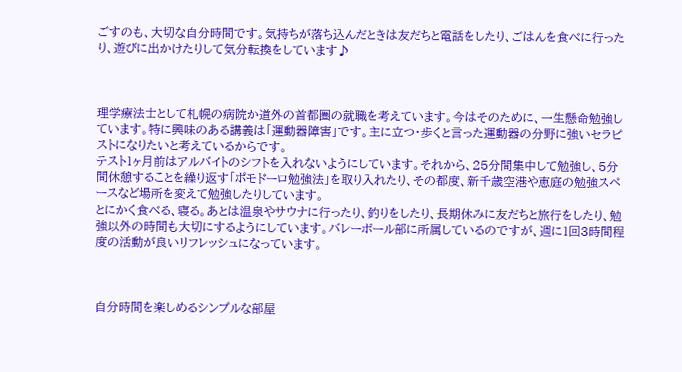ごすのも、大切な自分時間です。気持ちが落ち込んだときは友だちと電話をしたり、ごはんを食べに行ったり、遊びに出かけたりして気分転換をしています♪



理学療法士として札幌の病院か道外の首都圏の就職を考えています。今はそのために、一生懸命勉強しています。特に興味のある講義は「運動器障害」です。主に立つ・歩くと言った運動器の分野に強いセラピストになりたいと考えているからです。
テスト1ヶ月前はアルバイトのシフトを入れないようにしています。それから、25分間集中して勉強し、5分間休憩することを繰り返す「ポモドーロ勉強法」を取り入れたり、その都度、新千歳空港や恵庭の勉強スペースなど場所を変えて勉強したりしています。
とにかく食べる、寝る。あとは温泉やサウナに行ったり、釣りをしたり、長期休みに友だちと旅行をしたり、勉強以外の時間も大切にするようにしています。バレーボール部に所属しているのですが、週に1回3時間程度の活動が良いリフレッシュになっています。



自分時間を楽しめるシンプルな部屋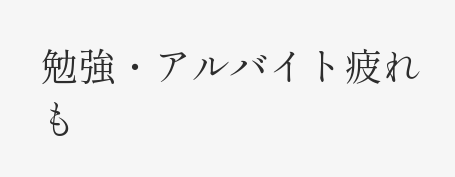勉強・アルバイト疲れも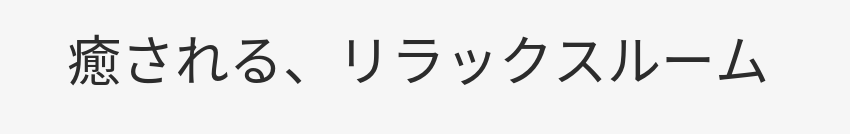癒される、リラックスルーム